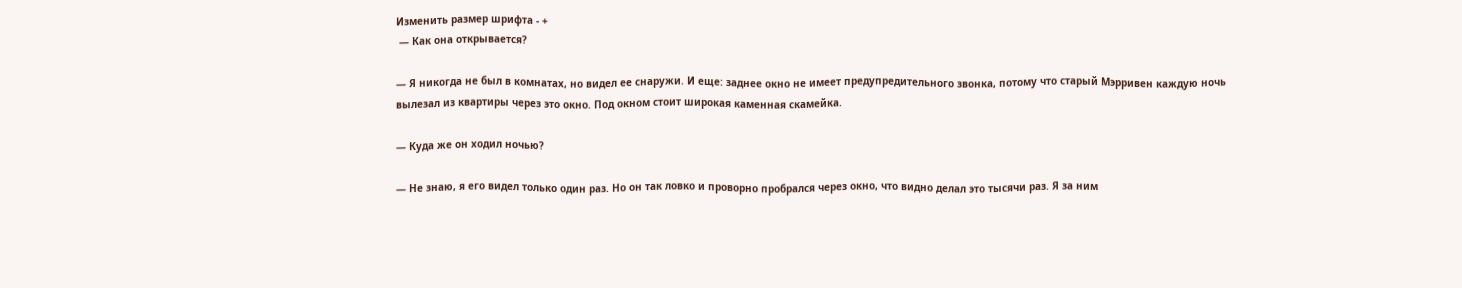Изменить размер шрифта - +
 — Как она открывается?

— Я никогда не был в комнатах, но видел ее снаружи. И еще: заднее окно не имеет предупредительного звонка, потому что старый Мэрривен каждую ночь вылезал из квартиры через это окно. Под окном стоит широкая каменная скамейка.

— Куда же он ходил ночью?

— Не знаю, я его видел только один раз. Но он так ловко и проворно пробрался через окно, что видно делал это тысячи раз. Я за ним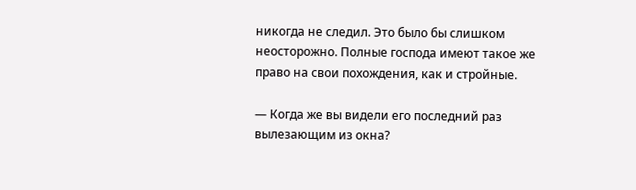никогда не следил. Это было бы слишком неосторожно. Полные господа имеют такое же право на свои похождения, как и стройные.

— Когда же вы видели его последний раз вылезающим из окна?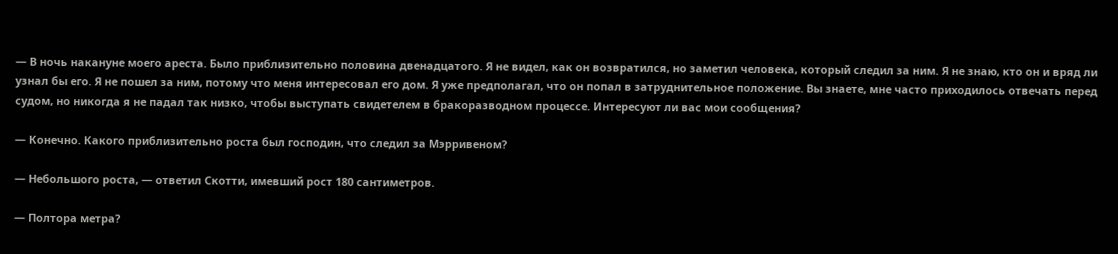— В ночь накануне моего ареста. Было приблизительно половина двенадцатого. Я не видел, как он возвратился, но заметил человека, который следил за ним. Я не знаю, кто он и вряд ли узнал бы его. Я не пошел за ним, потому что меня интересовал его дом. Я уже предполагал, что он попал в затруднительное положение. Вы знаете, мне часто приходилось отвечать перед судом, но никогда я не падал так низко, чтобы выступать свидетелем в бракоразводном процессе. Интересуют ли вас мои сообщения?

— Конечно. Какого приблизительно роста был господин, что следил за Мэрривеном?

— Небольшого роста, — ответил Скотти, имевший рост 180 сантиметров.

— Полтора метра?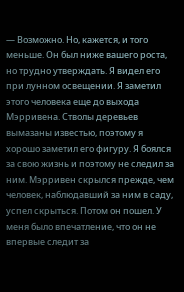— Возможно. Но, кажется, и того меньше. Он был ниже вашего роста, но трудно утверждать. Я видел его при лунном освещении. Я заметил этого человека еще до выхода Мэрривена. Стволы деревьев вымазаны известью, поэтому я хорошо заметил его фигуру. Я боялся за свою жизнь и поэтому не следил за ним. Мэрривен скрылся прежде, чем человек, наблюдавший за ним в саду, успел скрыться. Потом он пошел. У меня было впечатление, что он не впервые следит за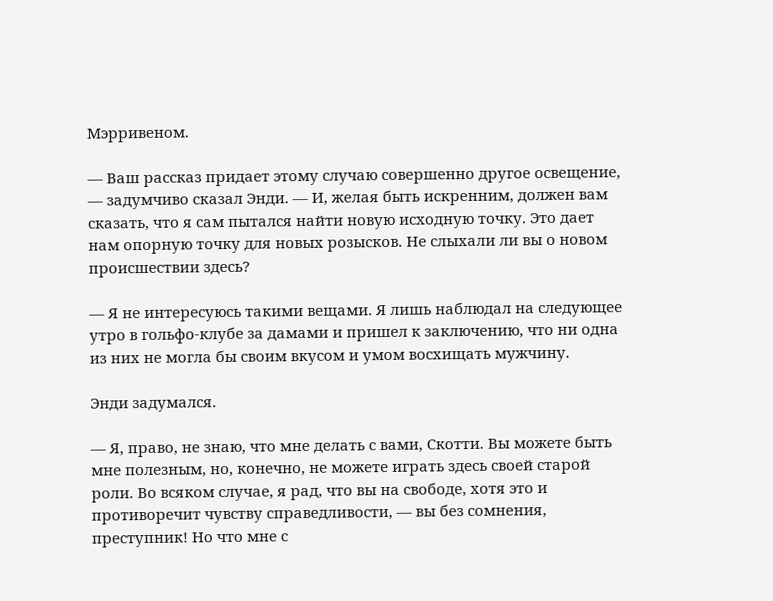Мэрривеном.

— Ваш рассказ придает этому случаю совершенно другое освещение, — задумчиво сказал Энди. — И, желая быть искренним, должен вам сказать, что я сам пытался найти новую исходную точку. Это дает нам опорную точку для новых розысков. Не слыхали ли вы о новом происшествии здесь?

— Я не интересуюсь такими вещами. Я лишь наблюдал на следующее утро в гольфо-клубе за дамами и пришел к заключению, что ни одна из них не могла бы своим вкусом и умом восхищать мужчину.

Энди задумался.

— Я, право, не знаю, что мне делать с вами, Скотти. Вы можете быть мне полезным, но, конечно, не можете играть здесь своей старой роли. Во всяком случае, я рад, что вы на свободе, хотя это и противоречит чувству справедливости, — вы без сомнения, преступник! Но что мне с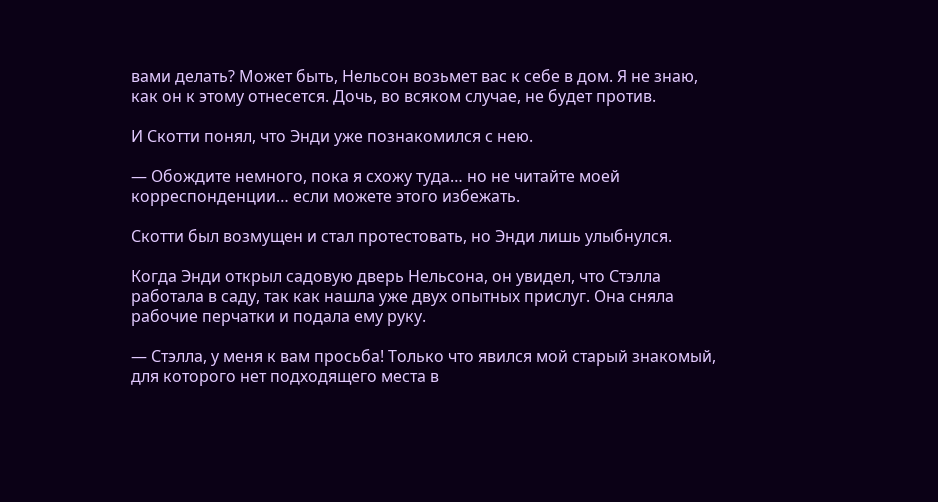вами делать? Может быть, Нельсон возьмет вас к себе в дом. Я не знаю, как он к этому отнесется. Дочь, во всяком случае, не будет против.

И Скотти понял, что Энди уже познакомился с нею.

— Обождите немного, пока я схожу туда… но не читайте моей корреспонденции… если можете этого избежать.

Скотти был возмущен и стал протестовать, но Энди лишь улыбнулся.

Когда Энди открыл садовую дверь Нельсона, он увидел, что Стэлла работала в саду, так как нашла уже двух опытных прислуг. Она сняла рабочие перчатки и подала ему руку.

— Стэлла, у меня к вам просьба! Только что явился мой старый знакомый, для которого нет подходящего места в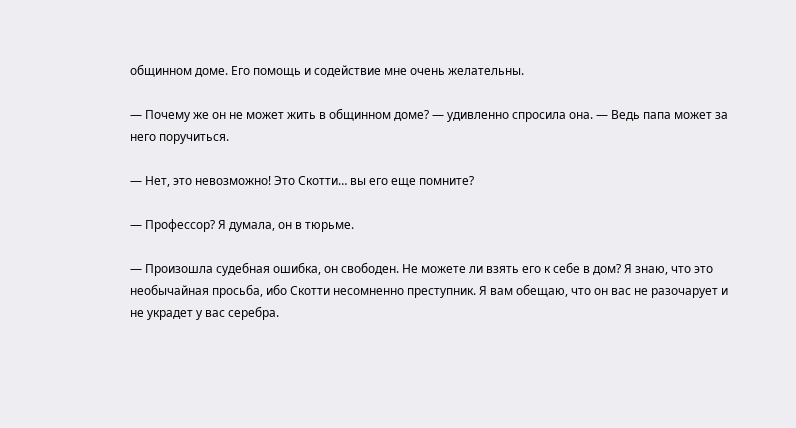общинном доме. Его помощь и содействие мне очень желательны.

— Почему же он не может жить в общинном доме? — удивленно спросила она. — Ведь папа может за него поручиться.

— Нет, это невозможно! Это Скотти… вы его еще помните?

— Профессор? Я думала, он в тюрьме.

— Произошла судебная ошибка, он свободен. Не можете ли взять его к себе в дом? Я знаю, что это необычайная просьба, ибо Скотти несомненно преступник. Я вам обещаю, что он вас не разочарует и не украдет у вас серебра.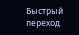Быстрый переход